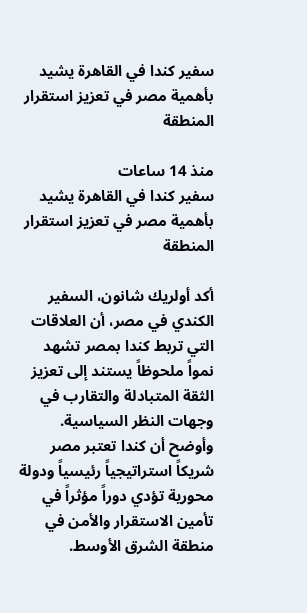سفير كندا في القاهرة يشيد بأهمية مصر في تعزيز استقرار المنطقة

منذ 14 ساعات
سفير كندا في القاهرة يشيد بأهمية مصر في تعزيز استقرار المنطقة

أكد أولريك شانون، السفير الكندي في مصر، أن العلاقات التي تربط كندا بمصر تشهد نمواً ملحوظاً يستند إلى تعزيز الثقة المتبادلة والتقارب في وجهات النظر السياسية. وأوضح أن كندا تعتبر مصر شريكاً استراتيجياً رئيسياً ودولة محورية تؤدي دوراً مؤثراً في تأمين الاستقرار والأمن في منطقة الشرق الأوسط.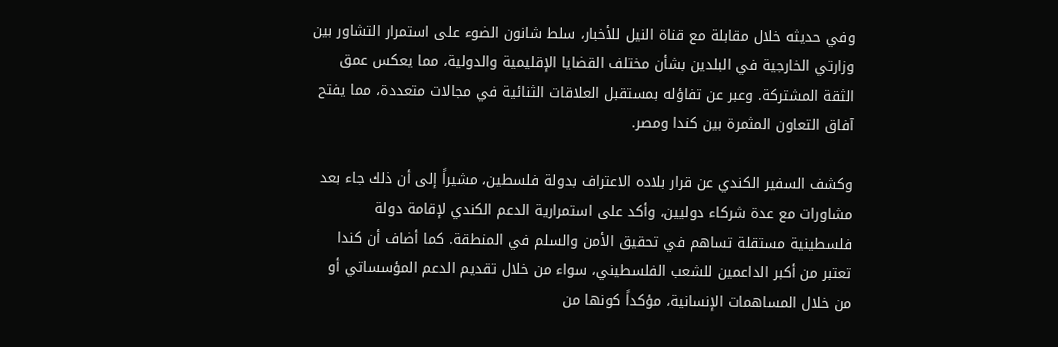وفي حديثه خلال مقابلة مع قناة النيل للأخبار، سلط شانون الضوء على استمرار التشاور بين وزارتي الخارجية في البلدين بشأن مختلف القضايا الإقليمية والدولية، مما يعكس عمق الثقة المشتركة. وعبر عن تفاؤله بمستقبل العلاقات الثنائية في مجالات متعددة، مما يفتح آفاق التعاون المثمرة بين كندا ومصر.

وكشف السفير الكندي عن قرار بلاده الاعتراف بدولة فلسطين، مشيراً إلى أن ذلك جاء بعد مشاورات مع عدة شركاء دوليين، وأكد على استمرارية الدعم الكندي لإقامة دولة فلسطينية مستقلة تساهم في تحقيق الأمن والسلم في المنطقة. كما أضاف أن كندا تعتبر من أكبر الداعمين للشعب الفلسطيني، سواء من خلال تقديم الدعم المؤسساتي أو من خلال المساهمات الإنسانية، مؤكداً كونها من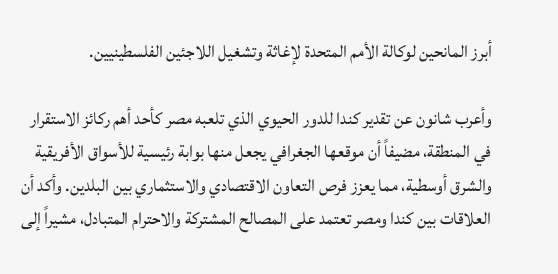أبرز المانحين لوكالة الأمم المتحدة لإغاثة وتشغيل اللاجئين الفلسطينيين.

وأعرب شانون عن تقدير كندا للدور الحيوي الذي تلعبه مصر كأحد أهم ركائز الاستقرار في المنطقة، مضيفاً أن موقعها الجغرافي يجعل منها بوابة رئيسية للأسواق الأفريقية والشرق أوسطية، مما يعزز فرص التعاون الاقتصادي والاستثماري بين البلدين. وأكد أن العلاقات بين كندا ومصر تعتمد على المصالح المشتركة والاحترام المتبادل، مشيراً إلى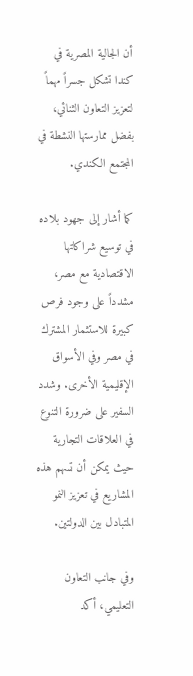أن الجالية المصرية في كندا تشكل جسراً مهماً لتعزيز التعاون الثنائي، بفضل ممارستها النشطة في المجتمع الكندي.

كما أشار إلى جهود بلاده في توسيع شراكاتها الاقتصادية مع مصر، مشدداً على وجود فرص كبيرة للاستثمار المشترك في مصر وفي الأسواق الإقليمية الأخرى. وشدد السفير على ضرورة التنوع في العلاقات التجارية حيث يمكن أن تسهم هذه المشاريع في تعزيز النمو المتبادل بين الدولتين.

وفي جانب التعاون التعليمي، أكد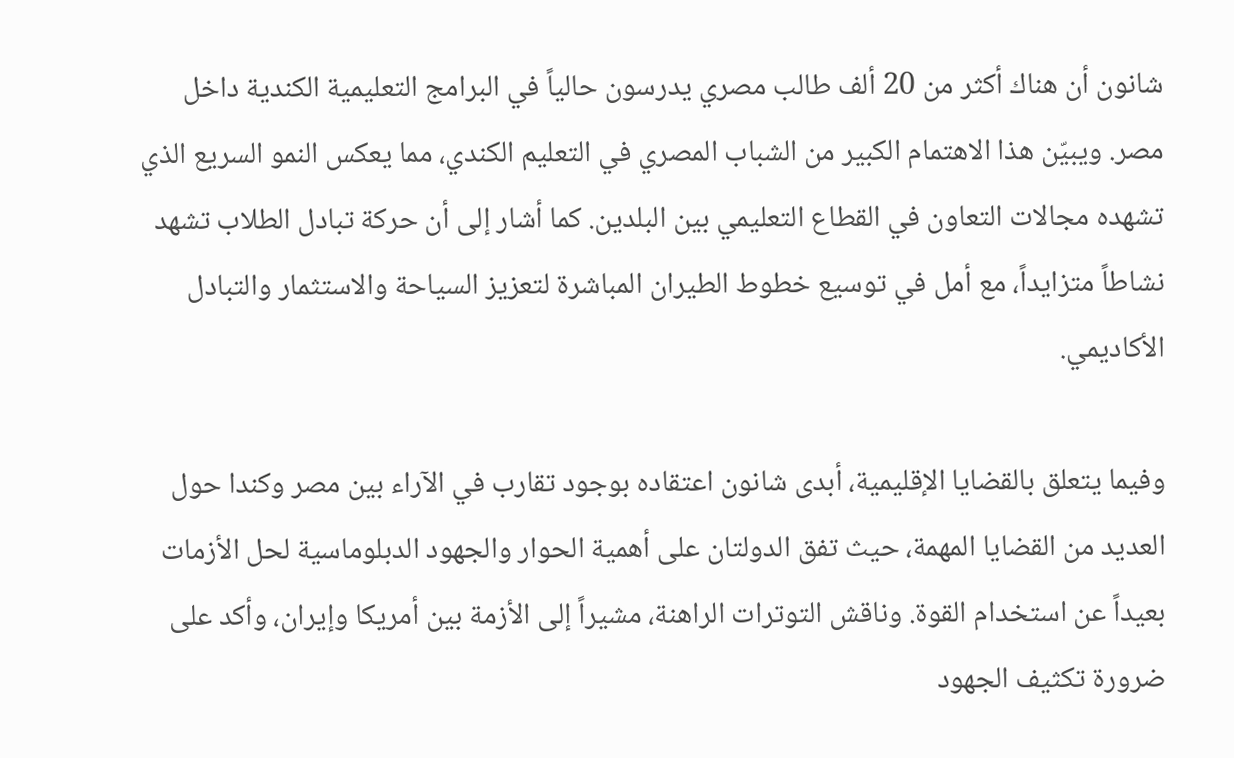شانون أن هناك أكثر من 20 ألف طالب مصري يدرسون حالياً في البرامج التعليمية الكندية داخل مصر. ويبيّن هذا الاهتمام الكبير من الشباب المصري في التعليم الكندي، مما يعكس النمو السريع الذي تشهده مجالات التعاون في القطاع التعليمي بين البلدين. كما أشار إلى أن حركة تبادل الطلاب تشهد نشاطاً متزايداً، مع أمل في توسيع خطوط الطيران المباشرة لتعزيز السياحة والاستثمار والتبادل الأكاديمي.

وفيما يتعلق بالقضايا الإقليمية، أبدى شانون اعتقاده بوجود تقارب في الآراء بين مصر وكندا حول العديد من القضايا المهمة، حيث تفق الدولتان على أهمية الحوار والجهود الدبلوماسية لحل الأزمات بعيداً عن استخدام القوة. وناقش التوترات الراهنة، مشيراً إلى الأزمة بين أمريكا وإيران، وأكد على ضرورة تكثيف الجهود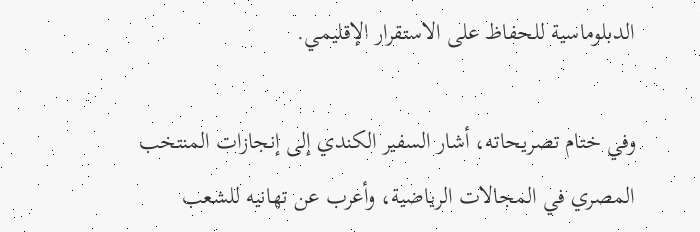الدبلوماسية للحفاظ على الاستقرار الإقليمي.

وفي ختام تصريحاته، أشار السفير الكندي إلى إنجازات المنتخب المصري في المجالات الرياضية، وأعرب عن تهانيه للشعب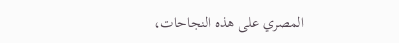المصري على هذه النجاحات،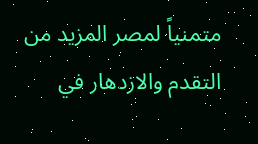متمنياً لمصر المزيد من التقدم والازدهار في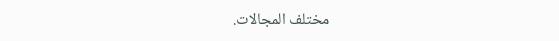مختلف المجالات.